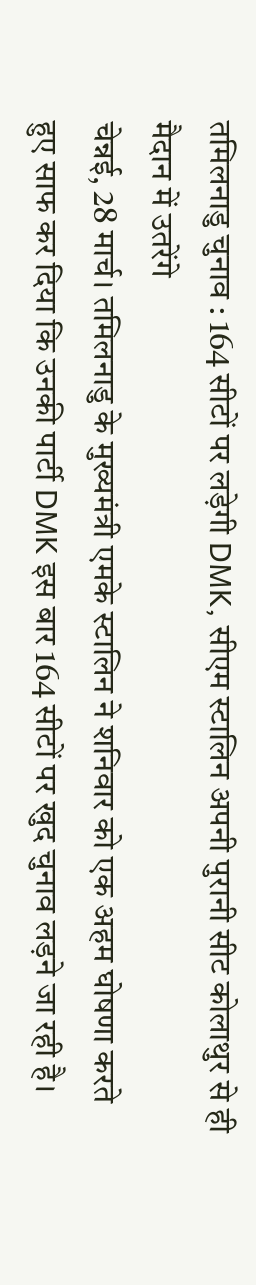तमिलनाडु चुनाव : 164 सीटों पर लड़ेगी DMK, सीएम स्टालिन अपनी पुरानी सीट कोलाथुर से ही मैदान में उतरेंगे
चेन्नई, 28 मार्च। तमिलनाडु के मुख्यमंत्री एमके स्टालिन ने शनिवार को एक अहम घोषणा करते हुए साफ कर दिया कि उनकी पार्टी DMK इस बार 164 सीटों पर खुद चुनाव लड़ने जा रही है।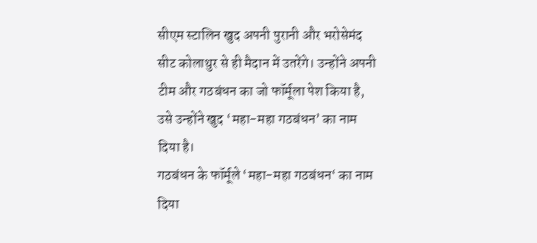सीएम स्टालिन खुद अपनी पुरानी और भरोसेमंद सीट कोलाथुर से ही मैदान में उतरेंगे। उन्होंने अपनी टीम और गठबंधन का जो फॉर्मूला पेश किया है, उसे उन्होंने खुद ‘महा-महा गठबंधन’ का नाम दिया है।
गठबंधन के फॉर्मूले ‘महा-महा गठबंधन‘ का नाम दिया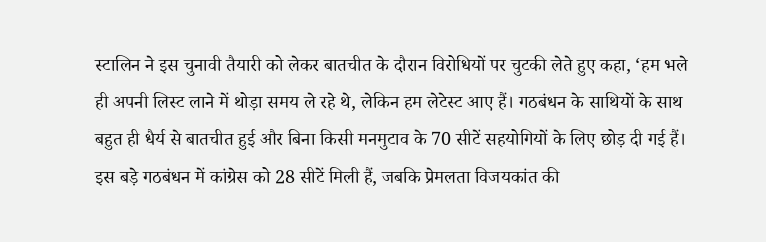स्टालिन ने इस चुनावी तैयारी को लेकर बातचीत के दौरान विरोधियों पर चुटकी लेते हुए कहा, ‘हम भले ही अपनी लिस्ट लाने में थोड़ा समय ले रहे थे, लेकिन हम लेटेस्ट आए हैं। गठबंधन के साथियों के साथ बहुत ही धैर्य से बातचीत हुई और बिना किसी मनमुटाव के 70 सीटें सहयोगियों के लिए छोड़ दी गई हैं। इस बड़े गठबंधन में कांग्रेस को 28 सीटें मिली हैं, जबकि प्रेमलता विजयकांत की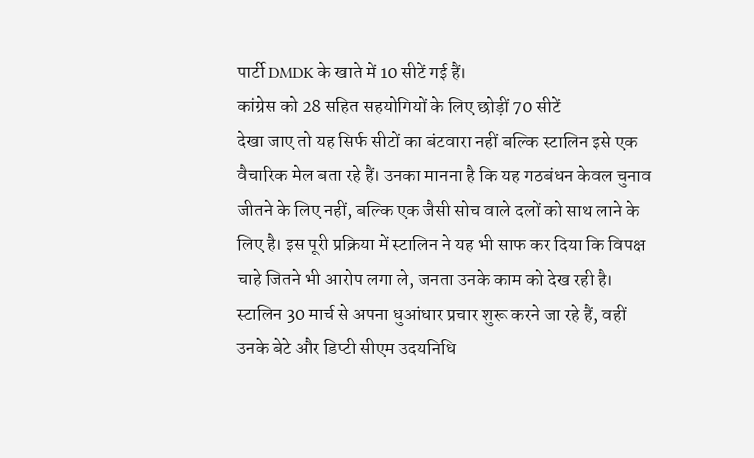पार्टी DMDK के खाते में 10 सीटें गई हैं।
कांग्रेस को 28 सहित सहयोगियों के लिए छोड़ीं 70 सीटें
देखा जाए तो यह सिर्फ सीटों का बंटवारा नहीं बल्कि स्टालिन इसे एक वैचारिक मेल बता रहे हैं। उनका मानना है कि यह गठबंधन केवल चुनाव जीतने के लिए नहीं, बल्कि एक जैसी सोच वाले दलों को साथ लाने के लिए है। इस पूरी प्रक्रिया में स्टालिन ने यह भी साफ कर दिया कि विपक्ष चाहे जितने भी आरोप लगा ले, जनता उनके काम को देख रही है। स्टालिन 30 मार्च से अपना धुआंधार प्रचार शुरू करने जा रहे हैं, वहीं उनके बेटे और डिप्टी सीएम उदयनिधि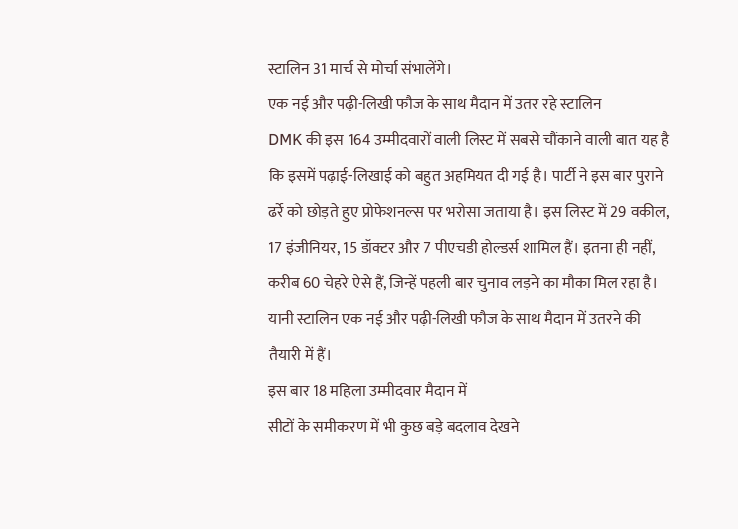स्टालिन 31 मार्च से मोर्चा संभालेंगे।
एक नई और पढ़ी-लिखी फौज के साथ मैदान में उतर रहे स्टालिन
DMK की इस 164 उम्मीदवारों वाली लिस्ट में सबसे चौंकाने वाली बात यह है कि इसमें पढ़ाई-लिखाई को बहुत अहमियत दी गई है। पार्टी ने इस बार पुराने ढर्रे को छोड़ते हुए प्रोफेशनल्स पर भरोसा जताया है। इस लिस्ट में 29 वकील, 17 इंजीनियर, 15 डॉक्टर और 7 पीएचडी होल्डर्स शामिल हैं। इतना ही नहीं, करीब 60 चेहरे ऐसे हैं, जिन्हें पहली बार चुनाव लड़ने का मौका मिल रहा है। यानी स्टालिन एक नई और पढ़ी-लिखी फौज के साथ मैदान में उतरने की तैयारी में हैं।
इस बार 18 महिला उम्मीदवार मैदान में
सीटों के समीकरण में भी कुछ बड़े बदलाव देखने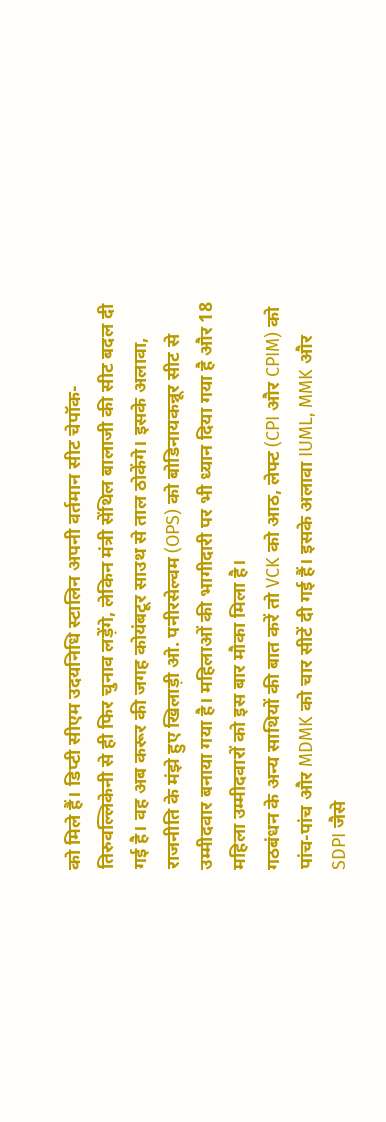को मिले हैं। डिप्टी सीएम उदयनिधि स्टालिन अपनी वर्तमान सीट चेपॉक-तिरुवल्लिकेनी से ही फिर चुनाव लड़ेंगे, लेकिन मंत्री सेंथिल बालाजी की सीट बदल दी गई है। वह अब करूर की जगह कोयंबटूर साउथ से ताल ठोकेंगे। इसके अलावा, राजनीति के मंझे हुए खिलाड़ी ओ. पनीरसेल्वम (OPS) को बोडिनायकन्नूर सीट से उम्मीदवार बनाया गया है। महिलाओं की भागीदारी पर भी ध्यान दिया गया है और 18 महिला उम्मीदवारों को इस बार मौका मिला है।
गठबंधन के अन्य साथियों की बात करें तो VCK को आठ, लेफ्ट (CPI और CPIM) को पांच-पांच और MDMK को चार सीटें दी गई हैं। इसके अलावा IUML, MMK और SDPI जैसे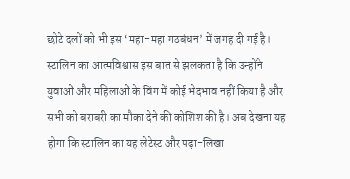छोटे दलों को भी इस ‘महा-महा गठबंधन’ में जगह दी गई है। स्टालिन का आत्मविश्वास इस बात से झलकता है कि उन्होंने युवाओं और महिलाओं के विंग में कोई भेदभाव नहीं किया है और सभी को बराबरी का मौका देने की कोशिश की है। अब देखना यह होगा कि स्टालिन का यह लेटेस्ट और पढ़ा-लिखा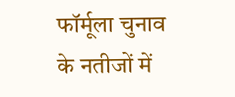फॉर्मूला चुनाव के नतीजों में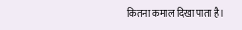कितना कमाल दिखा पाता है।